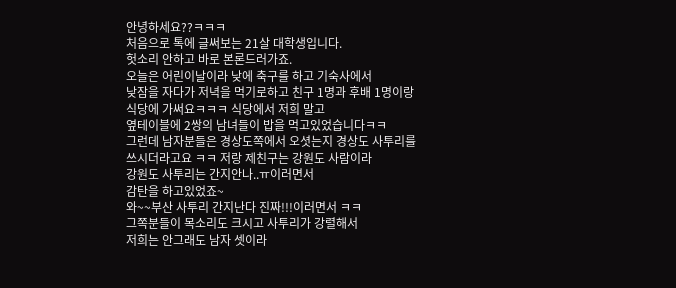안녕하세요??ㅋㅋㅋ
처음으로 톡에 글써보는 21살 대학생입니다.
헛소리 안하고 바로 본론드러가죠.
오늘은 어린이날이라 낮에 축구를 하고 기숙사에서
낮잠을 자다가 저녁을 먹기로하고 친구 1명과 후배 1명이랑
식당에 가써요ㅋㅋㅋ 식당에서 저희 말고
옆테이블에 2쌍의 남녀들이 밥을 먹고있었습니다ㅋㅋ
그런데 남자분들은 경상도쪽에서 오셧는지 경상도 사투리를
쓰시더라고요 ㅋㅋ 저랑 제친구는 강원도 사람이라
강원도 사투리는 간지안나..ㅠ이러면서
감탄을 하고있었죠~
와~~부산 사투리 간지난다 진짜!!!이러면서 ㅋㅋ
그쪽분들이 목소리도 크시고 사투리가 강렬해서
저희는 안그래도 남자 셋이라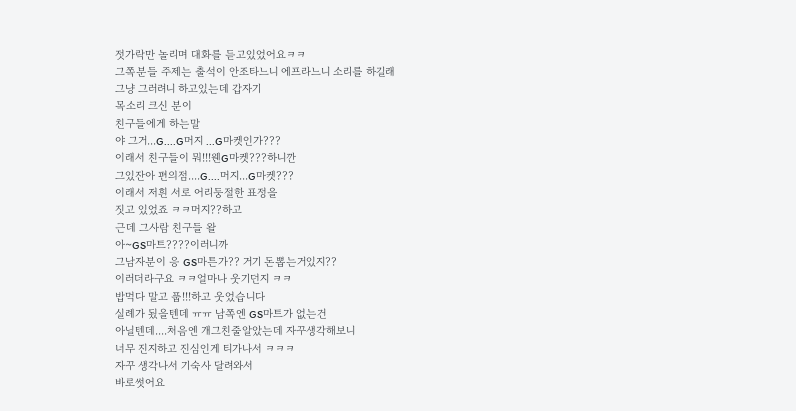젓가락만 놀리며 대화를 듣고있었어요ㅋㅋ
그쪽분들 주제는 출석이 안조타느니 에프라느니 소리를 하길래
그냥 그러려니 하고있는데 갑자기
목소리 크신 분이
친구들에게 하는말
야 그거...G....G머지 ...G마켓인가???
이래서 친구들이 뭐!!!웬G마켓???하니깐
그있잔아 편의점....G....머지...G마켓???
이래서 저흰 서로 어리둥절한 표정을
짓고 있었죠 ㅋㅋ머지??하고
근데 그사람 친구들 왈
아~GS마트????이러니까
그남자분이 응 GS마튼가?? 거기 돈뽑는거있지??
이러더라구요 ㅋㅋ얼마나 웃기던지 ㅋㅋ
밥먹다 말고 풉!!!하고 웃었습니다
실례가 됬을텐데 ㅠㅠ 남쪽엔 GS마트가 없는건
아닐텐데....처음엔 개그친줄알았는데 자꾸생각해보니
너무 진지하고 진심인게 티가나서 ㅋㅋㅋ
자꾸 생각나서 기숙사 달려와서
바로썻어요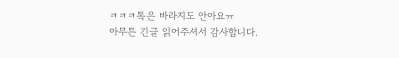ㅋㅋㅋ톡은 바라지도 안아요ㅠ
아무튼 긴글 읽어주셔서 감사합니다.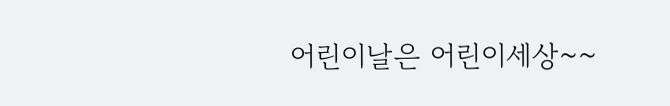어린이날은 어린이세상~~